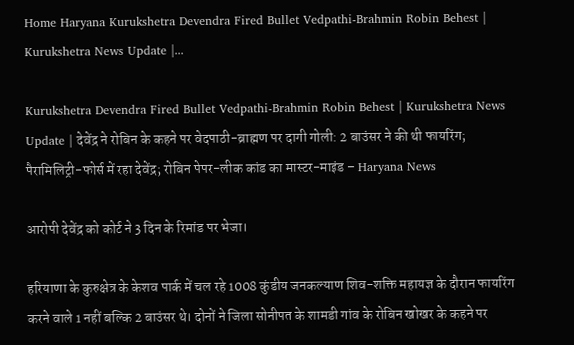Home Haryana Kurukshetra Devendra Fired Bullet Vedpathi-Brahmin Robin Behest | Kurukshetra News Update |...

Kurukshetra Devendra Fired Bullet Vedpathi-Brahmin Robin Behest | Kurukshetra News Update | देवेंद्र ने रोबिन के कहने पर वेदपाठी-ब्राह्मण पर दागी गोली: 2 बाउंसर ने की थी फायरिंग; पैरामिलिट्री-फोर्स में रहा देवेंद्र; रोबिन पेपर-लीक कांड का मास्टर-माइंड – Haryana News

आरोपी देवेंद्र को कोर्ट ने 3 दिन के रिमांड पर भेजा।

हरियाणा के कुरुक्षेत्र के केशव पार्क में चल रहे 1008 कुंडीय जनकल्याण शिव-शक्ति महायज्ञ के दौरान फायरिंग करने वाले 1 नहीं बल्कि 2 बाउंसर थे। दोनों ने जिला सोनीपत के शामडी गांव के रोबिन खोखर के कहने पर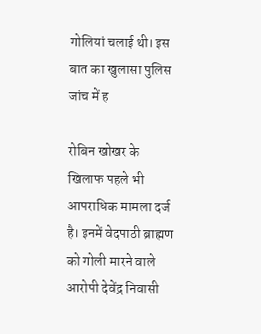गोलियां चलाई थी। इस बात का खुलासा पुलिस जांच में ह

रोबिन खोखर के खिलाफ पहले भी आपराधिक मामला दर्ज है। इनमें वेदपाठी ब्राह्मण को गोली मारने वाले आरोपी देवेंद्र निवासी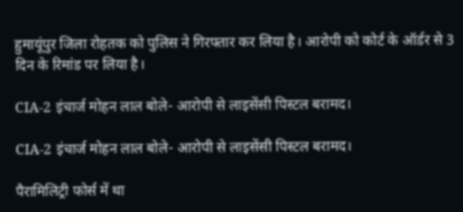हुमायूंपुर जिला रोहतक को पुलिस ने गिरफ्तार कर लिया है। आरोपी को कोर्ट के ऑर्डर से 3 दिन के रिमांड पर लिया है।

CIA-2 इंचार्ज मोहन लाल बोले- आरोपी से लाइसेंसी पिस्टल बरामद।

CIA-2 इंचार्ज मोहन लाल बोले- आरोपी से लाइसेंसी पिस्टल बरामद।

पैरामिलिट्री फोर्स में था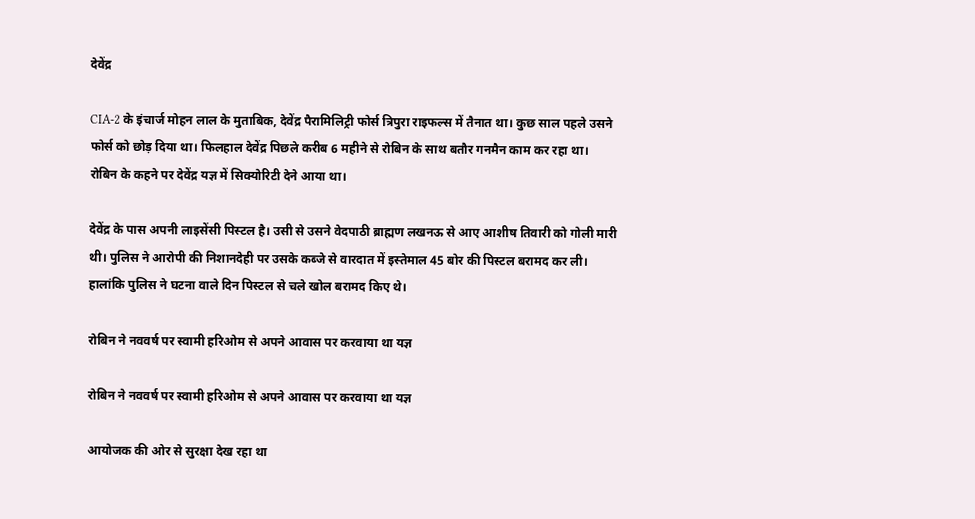देवेंद्र

CIA-2 के इंचार्ज मोहन लाल के मुताबिक, देवेंद्र पैरामिलिट्री फोर्स त्रिपुरा राइफल्स में तैनात था। कुछ साल पहले उसने फोर्स को छोड़ दिया था। फिलहाल देवेंद्र पिछले करीब 6 महीने से रोबिन के साथ बतौर गनमैन काम कर रहा था। रोबिन के कहने पर देवेंद्र यज्ञ में सिक्योरिटी देने आया था।

देवेंद्र के पास अपनी लाइसेंसी पिस्टल है। उसी से उसने वेदपाठी ब्राह्मण लखनऊ से आए आशीष तिवारी को गोली मारी थी। पुलिस ने आरोपी की निशानदेही पर उसके कब्जे से वारदात में इस्तेमाल 45 बोर की पिस्टल बरामद कर ली। हालांकि पुलिस ने घटना वाले दिन पिस्टल से चले खोल बरामद किए थे।

रोबिन ने नववर्ष पर स्वामी हरिओम से अपने आवास पर करवाया था यज्ञ

रोबिन ने नववर्ष पर स्वामी हरिओम से अपने आवास पर करवाया था यज्ञ

आयोजक की ओर से सुरक्षा देख रहा था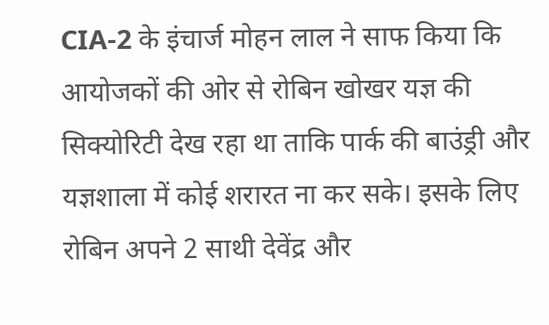CIA-2 के इंचार्ज मोहन लाल ने साफ किया कि आयोजकों की ओर से रोबिन खोखर यज्ञ की सिक्योरिटी देख रहा था ताकि पार्क की बाउंड्री और यज्ञशाला में कोई शरारत ना कर सके। इसके लिए रोबिन अपने 2 साथी देवेंद्र और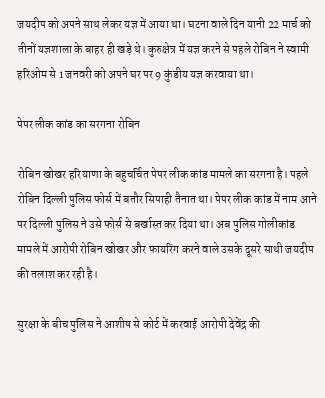जयदीप को अपने साथ लेकर यज्ञ में आया था। घटना वाले दिन यानी 22 मार्च को तीनों यज्ञशाला के बाहर ही खड़े थे। कुरुक्षेत्र में यज्ञ करने से पहले रोबिन ने स्वामी हरिओम से 1 जनवरी को अपने घर पर 9 कुंडीय यज्ञ करवाया था।

पेपर लीक कांड का सरगना रोबिन

रोबिन खोखर हरियाणा के बहुचर्चित पेपर लीक कांड मामले का सरगना है। पहले रोबिन दिल्ली पुलिस फोर्स में बतौर सिपाही तैनात था। पेपर लीक कांड में नाम आने पर दिल्ली पुलिस ने उसे फोर्स से बर्खास्त कर दिया था। अब पुलिस गोलीकांड मामले में आरोपी रोबिन खोखर और फायरिंग करने वाले उसके दूसरे साथी जयदीप की तलाश कर रही है।

सुरक्षा के बीच पुलिस ने आशीष से कोर्ट में करवाई आरोपी देवेंद्र की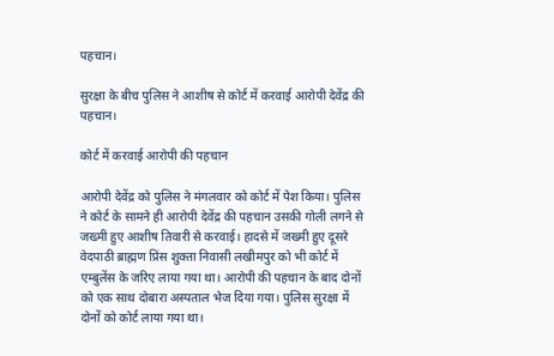पहचान।

सुरक्षा के बीच पुलिस ने आशीष से कोर्ट में करवाई आरोपी देवेंद्र की पहचान।

कोर्ट में करवाई आरोपी की पहचान

आरोपी देवेंद्र को पुलिस ने मंगलवार को कोर्ट में पेश किया। पुलिस ने कोर्ट के सामने ही आरोपी देवेंद्र की पहचान उसकी गोली लगने से जख्मी हुए आशीष तिवारी से करवाई। हादसे में जख्मी हुए दूसरे वेदपाठी ब्राह्मण प्रिंस शुक्ता निवासी लखीमपुर को भी कोर्ट में एम्बुलेंस के जरिए लाया गया था। आरोपी की पहचान के बाद दोनों को एक साथ दोबारा अस्पताल भेज दिया गया। पुलिस सुरक्षा में दोनों को कोर्ट लाया गया था।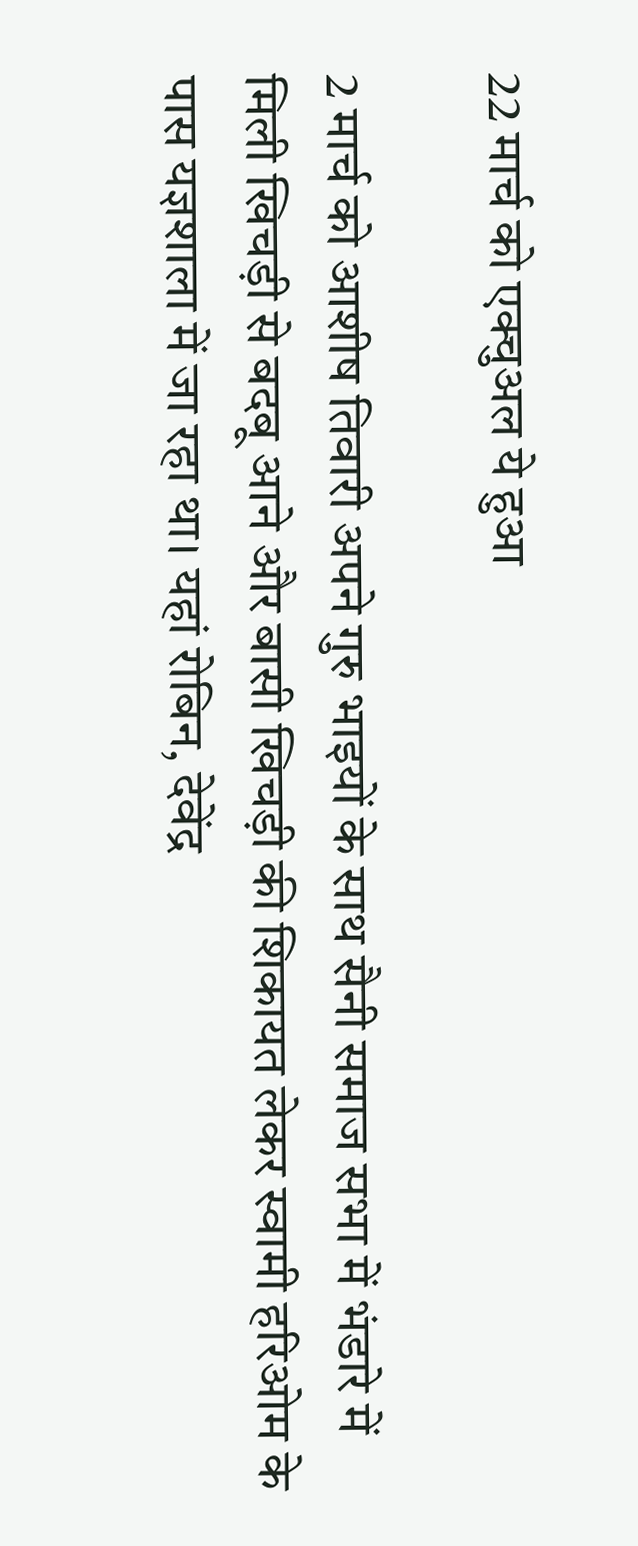22 मार्च को एक्चुअल ये हुआ

2 मार्च को आशीष तिवारी अपने गुरु भाइयों के साथ सैनी समाज सभा में भंडारे में मिली खिचड़ी से बदबू आने और बासी खिचड़ी की शिकायत लेकर स्वामी हरिओम के पास यज्ञशाला में जा रहा था। यहां रोबिन, देवेंद्र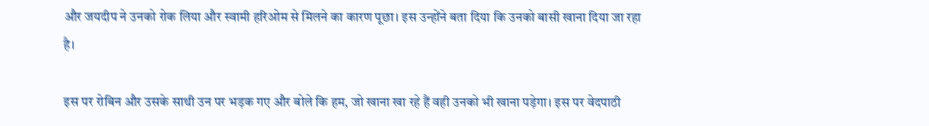और जयदीप ने उनको रोक लिया और स्वामी हरिओम से मिलने का कारण पूछा। इस उन्होंने बता दिया कि उनको बासी खाना दिया जा रहा है।

इस पर रोबिन और उसके साथी उन पर भड़क गए और बोले कि हम, जो खाना खा रहे हैं वही उनको भी खाना पड़ेगा। इस पर वेदपाठी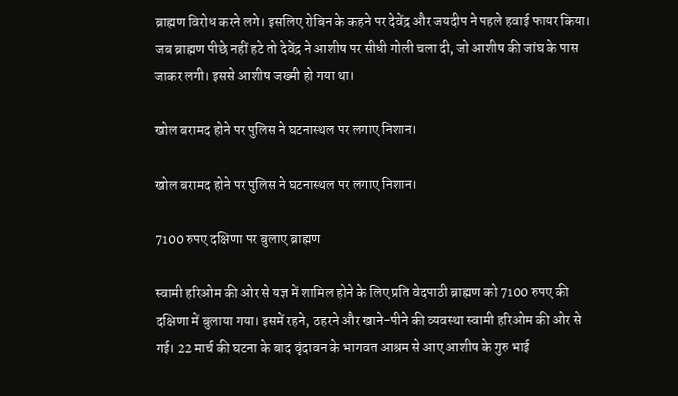ब्राह्मण विरोध करने लगे। इसलिए रोबिन के कहने पर देवेंद्र और जयदीप ने पहले हवाई फायर किया। जब ब्राह्मण पीछे नहीं हटे तो देवेंद्र ने आशीष पर सीधी गोली चला दी, जो आशीष की जांघ के पास जाकर लगी। इससे आशीष जख्मी हो गया था।

खोल बरामद होने पर पुलिस ने घटनास्थल पर लगाए निशान।

खोल बरामद होने पर पुलिस ने घटनास्थल पर लगाए निशान।

7100 रुपए दक्षिणा पर बुलाए ब्राह्मण

स्वामी हरिओम की ओर से यज्ञ में शामिल होने के लिए प्रति वेदपाठी ब्राह्मण को 7100 रुपए की दक्षिणा में बुलाया गया। इसमें रहने, ठहरने और खाने-पीने की व्यवस्था स्वामी हरिओम की ओर से गई। 22 मार्च की घटना के बाद वृंदावन के भागवत आश्रम से आए आशीष के गुरु भाई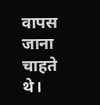वापस जाना चाहते थे।